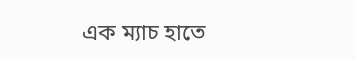এক ম্যাচ হাতে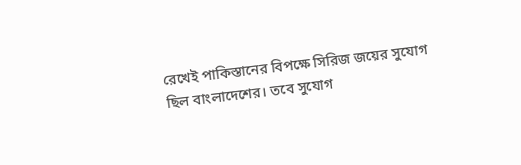রেখেই পাকিস্তানের বিপক্ষে সিরিজ জয়ের সুযোগ ছিল বাংলাদেশের। তবে সুযোগ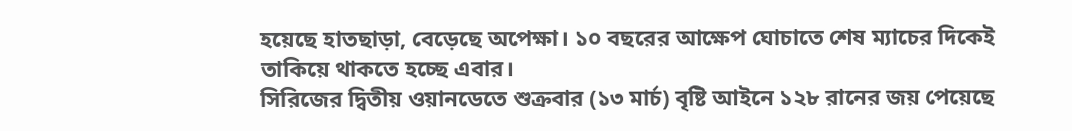হয়েছে হাতছাড়া, বেড়েছে অপেক্ষা। ১০ বছরের আক্ষেপ ঘোচাতে শেষ ম্যাচের দিকেই তাকিয়ে থাকতে হচ্ছে এবার।
সিরিজের দ্বিতীয় ওয়ানডেতে শুক্রবার (১৩ মার্চ) বৃষ্টি আইনে ১২৮ রানের জয় পেয়েছে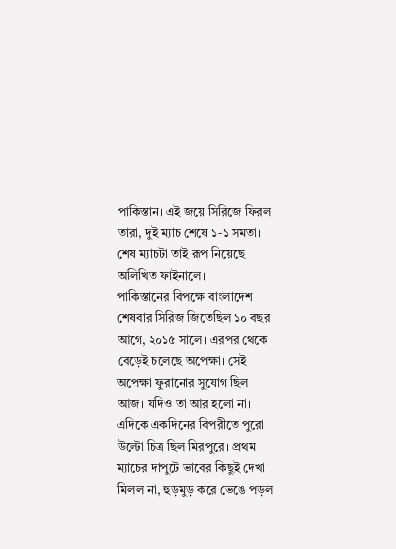পাকিস্তান। এই জয়ে সিরিজে ফিরল তারা, দুই ম্যাচ শেষে ১-১ সমতা। শেষ ম্যাচটা তাই রূপ নিয়েছে অলিখিত ফাইনালে।
পাকিস্তানের বিপক্ষে বাংলাদেশ শেষবার সিরিজ জিতেছিল ১০ বছর আগে, ২০১৫ সালে। এরপর থেকে বেড়েই চলেছে অপেক্ষা। সেই অপেক্ষা ফুরানোর সুযোগ ছিল আজ। যদিও তা আর হলো না।
এদিকে একদিনের বিপরীতে পুরো উল্টো চিত্র ছিল মিরপুরে। প্রথম ম্যাচের দাপুটে ভাবের কিছুই দেখা মিলল না, হুড়মুড় করে ভেঙে পড়ল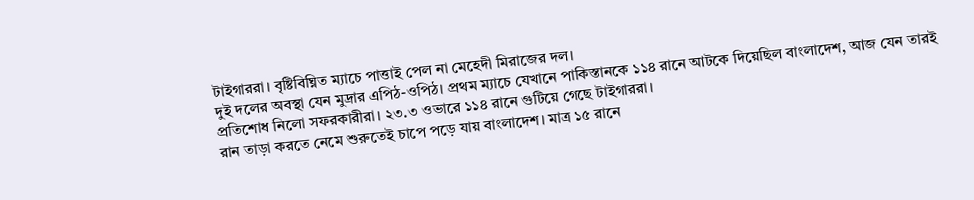টাইগাররা। বৃষ্টিবিঘ্নিত ম্যাচে পাত্তাই পেল না মেহেদী মিরাজের দল।
দুই দলের অবস্থা যেন মুদ্রার এপিঠ-ওপিঠ। প্রথম ম্যাচে যেখানে পাকিস্তানকে ১১৪ রানে আটকে দিয়েছিল বাংলাদেশ, আজ যেন তারই প্রতিশোধ নিলো সফরকারীরা। ২৩.৩ ওভারে ১১৪ রানে গুটিয়ে গেছে টাইগাররা।
রান তাড়া করতে নেমে শুরুতেই চাপে পড়ে যায় বাংলাদেশ। মাত্র ১৫ রানে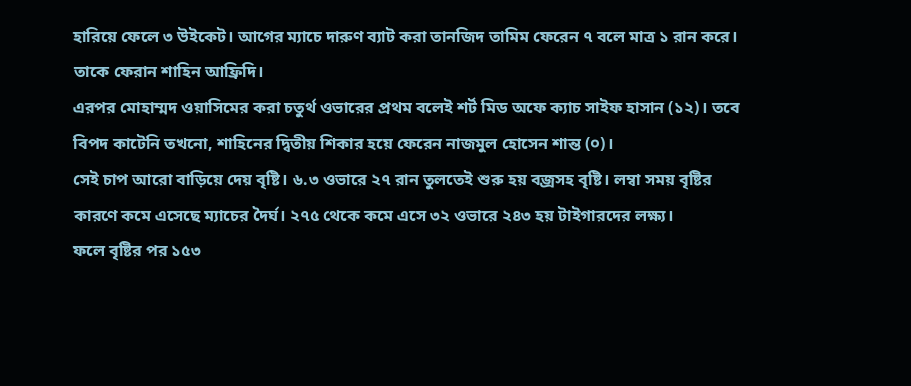হারিয়ে ফেলে ৩ উইকেট। আগের ম্যাচে দারুণ ব্যাট করা তানজিদ তামিম ফেরেন ৭ বলে মাত্র ১ রান করে। তাকে ফেরান শাহিন আফ্রিদি।
এরপর মোহাম্মদ ওয়াসিমের করা চতুর্থ ওভারের প্রথম বলেই শর্ট মিড অফে ক্যাচ সাইফ হাসান (১২)। তবে বিপদ কাটেনি তখনো, শাহিনের দ্বিতীয় শিকার হয়ে ফেরেন নাজমুল হোসেন শান্ত (০)।
সেই চাপ আরো বাড়িয়ে দেয় বৃষ্টি। ৬.৩ ওভারে ২৭ রান তুলতেই শুরু হয় বজ্রসহ বৃষ্টি। লম্বা সময় বৃষ্টির কারণে কমে এসেছে ম্যাচের দৈর্ঘ। ২৭৫ থেকে কমে এসে ৩২ ওভারে ২৪৩ হয় টাইগারদের লক্ষ্য।
ফলে বৃষ্টির পর ১৫৩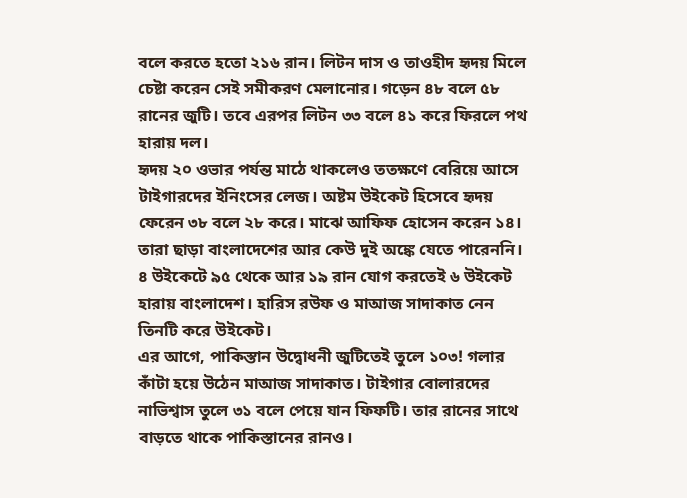বলে করতে হতো ২১৬ রান। লিটন দাস ও তাওহীদ হৃদয় মিলে চেষ্টা করেন সেই সমীকরণ মেলানোর। গড়েন ৪৮ বলে ৫৮ রানের জুটি। তবে এরপর লিটন ৩৩ বলে ৪১ করে ফিরলে পথ হারায় দল।
হৃদয় ২০ ওভার পর্যন্ত মাঠে থাকলেও ততক্ষণে বেরিয়ে আসে টাইগারদের ইনিংসের লেজ। অষ্টম উইকেট হিসেবে হৃদয় ফেরেন ৩৮ বলে ২৮ করে। মাঝে আফিফ হোসেন করেন ১৪।
তারা ছাড়া বাংলাদেশের আর কেউ দুই অঙ্কে যেতে পারেননি। ৪ উইকেটে ৯৫ থেকে আর ১৯ রান যোগ করতেই ৬ উইকেট হারায় বাংলাদেশ। হারিস রউফ ও মাআজ সাদাকাত নেন তিনটি করে উইকেট।
এর আগে, পাকিস্তান উদ্বোধনী জুটিতেই তুলে ১০৩! গলার কাঁটা হয়ে উঠেন মাআজ সাদাকাত। টাইগার বোলারদের নাভিশ্বাস তুলে ৩১ বলে পেয়ে যান ফিফটি। তার রানের সাথে বাড়তে থাকে পাকিস্তানের রানও।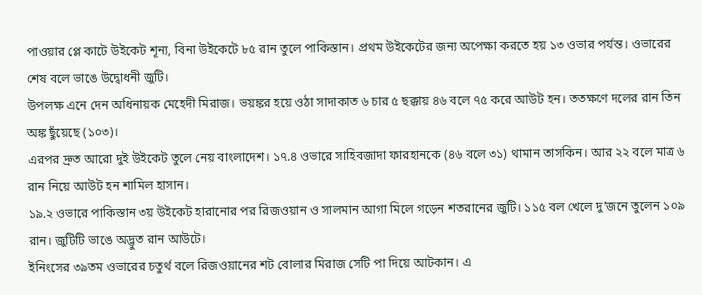পাওয়ার প্লে কাটে উইকেট শূন্য, বিনা উইকেটে ৮৫ রান তুলে পাকিস্তান। প্রথম উইকেটের জন্য অপেক্ষা করতে হয় ১৩ ওভার পর্যন্ত। ওভারের শেষ বলে ভাঙে উদ্বোধনী জুটি।
উপলক্ষ এনে দেন অধিনায়ক মেহেদী মিরাজ। ভয়ঙ্কর হয়ে ওঠা সাদাকাত ৬ চার ৫ ছক্কায় ৪৬ বলে ৭৫ করে আউট হন। ততক্ষণে দলের রান তিন অঙ্ক ছুঁয়েছে (১০৩)।
এরপর দ্রুত আরো দুই উইকেট তুলে নেয় বাংলাদেশ। ১৭.৪ ওভারে সাহিবজাদা ফারহানকে (৪৬ বলে ৩১) থামান তাসকিন। আর ২২ বলে মাত্র ৬ রান নিয়ে আউট হন শামিল হাসান।
১৯.২ ওভারে পাকিস্তান ৩য় উইকেট হারানোর পর রিজওয়ান ও সালমান আগা মিলে গড়েন শতরানের জুটি। ১১৫ বল খেলে দু’জনে তুলেন ১০৯ রান। জুটিটি ভাঙে অদ্ভুত রান আউটে।
ইনিংসের ৩৯তম ওভারের চতুর্থ বলে রিজওয়ানের শট বোলার মিরাজ সেটি পা দিয়ে আটকান। এ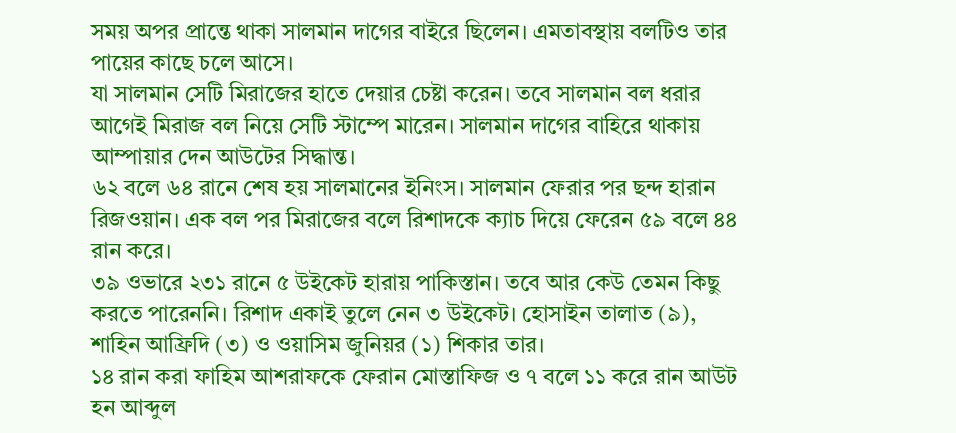সময় অপর প্রান্তে থাকা সালমান দাগের বাইরে ছিলেন। এমতাবস্থায় বলটিও তার পায়ের কাছে চলে আসে।
যা সালমান সেটি মিরাজের হাতে দেয়ার চেষ্টা করেন। তবে সালমান বল ধরার আগেই মিরাজ বল নিয়ে সেটি স্টাম্পে মারেন। সালমান দাগের বাহিরে থাকায় আম্পায়ার দেন আউটের সিদ্ধান্ত।
৬২ বলে ৬৪ রানে শেষ হয় সালমানের ইনিংস। সালমান ফেরার পর ছন্দ হারান রিজওয়ান। এক বল পর মিরাজের বলে রিশাদকে ক্যাচ দিয়ে ফেরেন ৫৯ বলে ৪৪ রান করে।
৩৯ ওভারে ২৩১ রানে ৫ উইকেট হারায় পাকিস্তান। তবে আর কেউ তেমন কিছু করতে পারেননি। রিশাদ একাই তুলে নেন ৩ উইকেট। হোসাইন তালাত (৯), শাহিন আফ্রিদি (৩) ও ওয়াসিম জুনিয়র (১) শিকার তার।
১৪ রান করা ফাহিম আশরাফকে ফেরান মোস্তাফিজ ও ৭ বলে ১১ করে রান আউট হন আব্দুল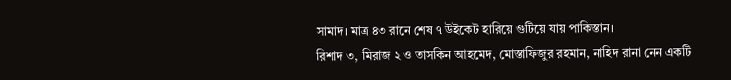সামাদ। মাত্র ৪৩ রানে শেষ ৭ উইকেট হারিয়ে গুটিয়ে যায় পাকিস্তান।
রিশাদ ৩, মিরাজ ২ ও তাসকিন আহমেদ, মোস্তাফিজুর রহমান, নাহিদ রানা নেন একটি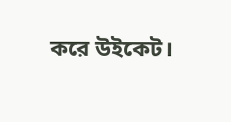করে উইকেট।